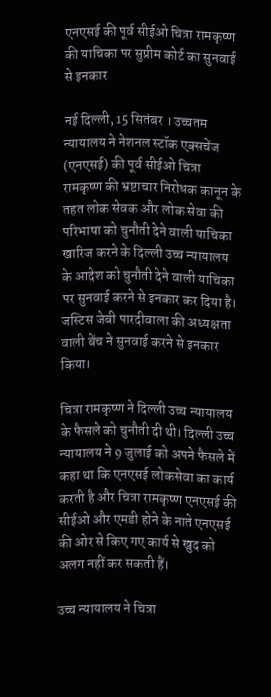एनएसई की पूर्व सीईओ चित्रा रामकृष्ण की याचिका पर सुप्रीम कोर्ट का सुनवाई से इनकार

नई दिल्ली, 15 सितंबर । उच्चतम न्यायालय ने नेशनल स्टॉक एक्सचेंज (एनएसई) की पूर्व सीईओ चित्रा रामकृष्ण की भ्रष्टाचार निरोधक कानून के तहत लोक सेवक और लोक सेवा की परिभाषा को चुनौती देने वाली याचिका खारिज करने के दिल्ली उच्च न्यायालय के आदेश को चुनौती देने वाली याचिका पर सुनवाई करने से इनकार कर दिया है। जस्टिस जेबी पारदीवाला की अध्यक्षता वाली बेंच ने सुनवाई करने से इनकार किया।

चित्रा रामकृष्ण ने दिल्ली उच्च न्यायालय के फैसले को चुनौती दी थी। दिल्ली उच्च न्यायालय ने 9 जुलाई को अपने फैसले में कहा था कि एनएसई लोकसेवा का कार्य करती है और चित्रा रामकृष्ण एनएसई की सीईओ और एमडी होने के नाते एनएसई की ओर से किए गए कार्य से खुद को अलग नहीं कर सकती हैं।

उच्च न्यायालय ने चित्रा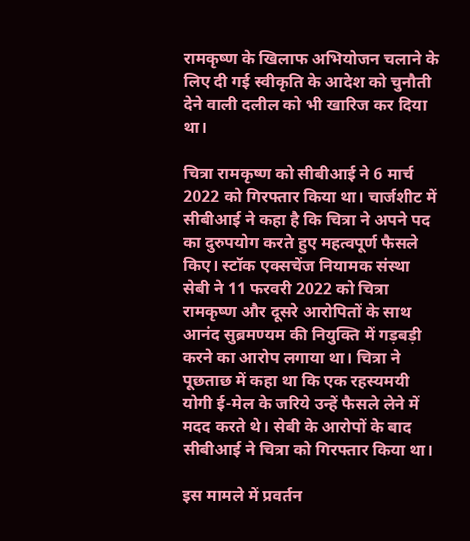रामकृष्ण के खिलाफ अभियोजन चलाने के लिए दी गई स्वीकृति के आदेश को चुनौती देने वाली दलील को भी खारिज कर दिया था।

चित्रा रामकृष्ण को सीबीआई ने 6 मार्च 2022 को गिरफ्तार किया था। चार्जशीट में सीबीआई ने कहा है कि चित्रा ने अपने पद का दुरुपयोग करते हुए महत्वपूर्ण फैसले किए। स्टॉक एक्सचेंज नियामक संस्था सेबी ने 11 फरवरी 2022 को चित्रा रामकृष्ण और दूसरे आरोपितों के साथ आनंद सुब्रमण्यम की नियुक्ति में गड़बड़ी करने का आरोप लगाया था। चित्रा ने पूछताछ में कहा था कि एक रहस्यमयी योगी ई-मेल के जरिये उन्हें फैसले लेने में मदद करते थे। सेबी के आरोपों के बाद सीबीआई ने चित्रा को गिरफ्तार किया था।

इस मामले में प्रवर्तन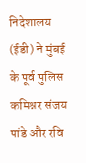निदेशालय (ईडी) ने मुंबई के पूर्व पुलिस कमिश्नर संजय पांडे और रवि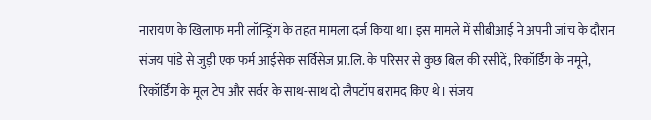नारायण के खिलाफ मनी लॉन्ड्रिंग के तहत मामला दर्ज किया था। इस मामले में सीबीआई ने अपनी जांच के दौरान संजय पांडे से जुड़ी एक फर्म आईसेक सर्विसेज प्रा.लि. के परिसर से कुछ बिल की रसीदें, रिकॉर्डिंग के नमूने, रिकॉर्डिंग के मूल टेप और सर्वर के साथ-साथ दो लैपटॉप बरामद किए थे। संजय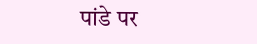पांडे पर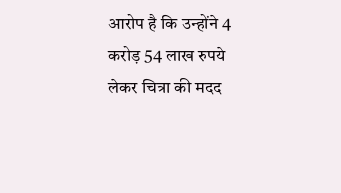आरोप है कि उन्होंने 4 करोड़ 54 लाख रुपये लेकर चित्रा की मदद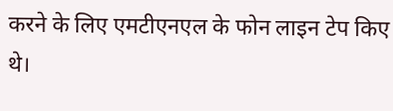करने के लिए एमटीएनएल के फोन लाइन टेप किए थे।